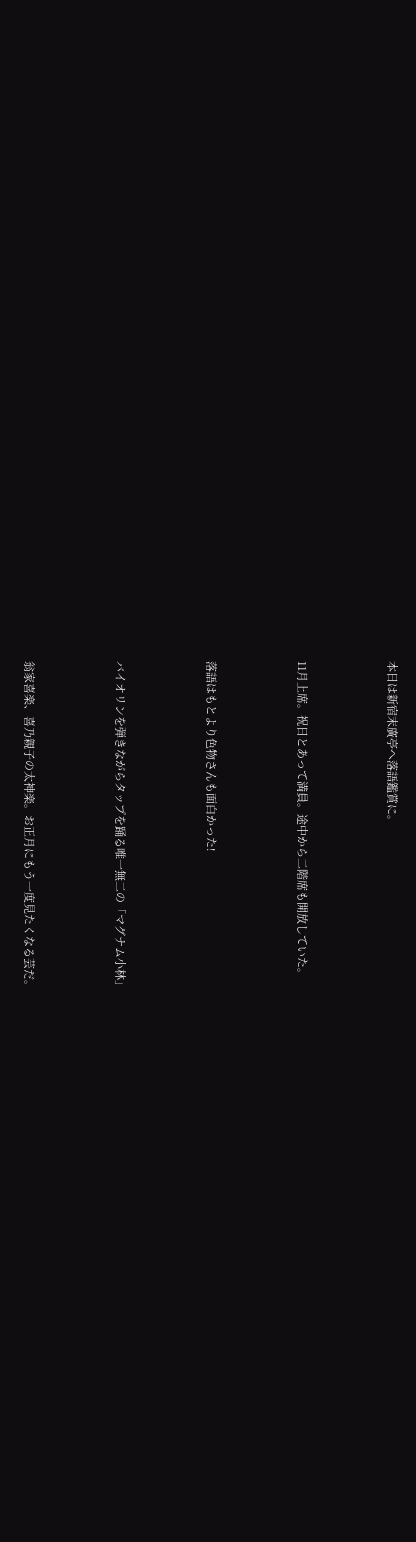本日は新宿末廣亭へ落語鑑賞に。



11月上席。祝日とあって満員。途中から二階席も開放していた。



落語はもとより色物さんも面白かった!



バイオリンを弾きながらタップを踊る唯一無二の「マグナム小林」



翁家喜楽、喜乃親子の太神楽。お正月にもう一度見たくなる芸だ。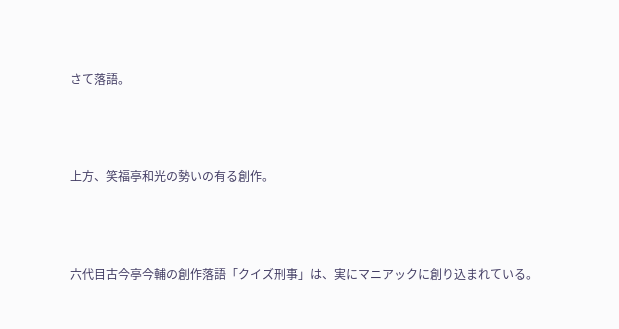さて落語。



上方、笑福亭和光の勢いの有る創作。



六代目古今亭今輔の創作落語「クイズ刑事」は、実にマニアックに創り込まれている。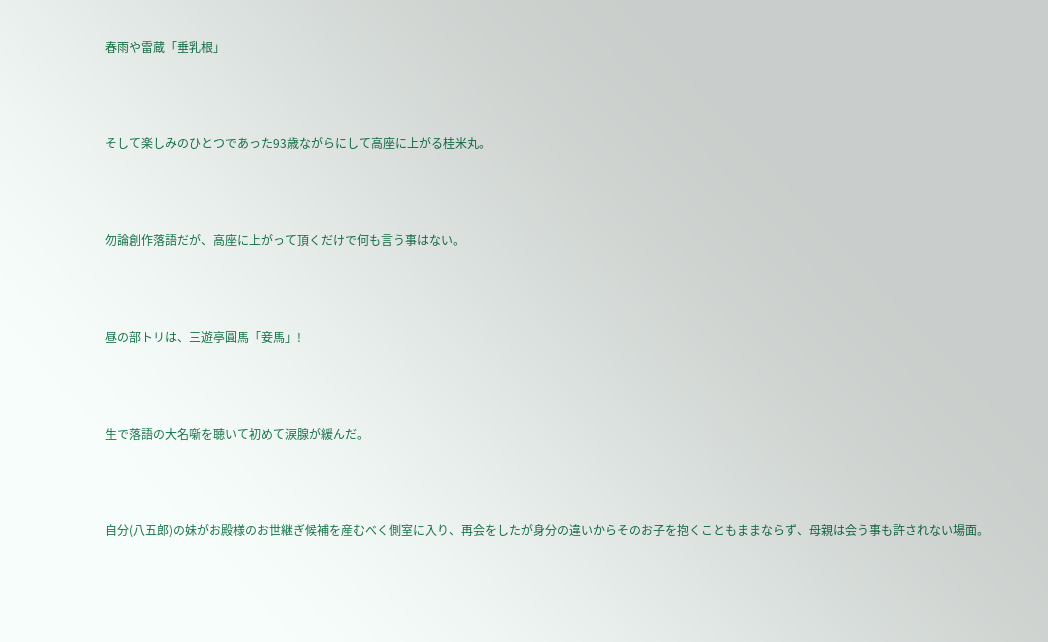春雨や雷蔵「垂乳根」



そして楽しみのひとつであった93歳ながらにして高座に上がる桂米丸。



勿論創作落語だが、高座に上がって頂くだけで何も言う事はない。



昼の部トリは、三遊亭圓馬「妾馬」!



生で落語の大名噺を聴いて初めて涙腺が緩んだ。



自分(八五郎)の妹がお殿様のお世継ぎ候補を産むべく側室に入り、再会をしたが身分の違いからそのお子を抱くこともままならず、母親は会う事も許されない場面。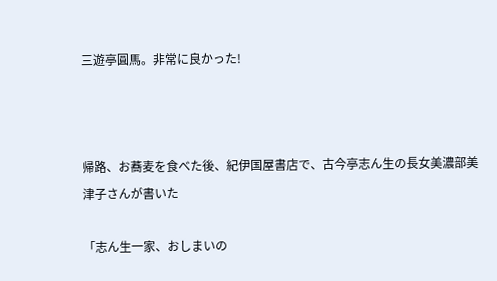三遊亭圓馬。非常に良かった!



帰路、お蕎麦を食べた後、紀伊国屋書店で、古今亭志ん生の長女美濃部美津子さんが書いた

「志ん生一家、おしまいの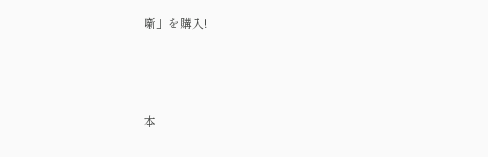噺」を購入!



本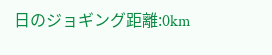日のジョギング距離:0km